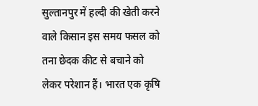सुल्तानपुर में हल्दी की खेती करने वाले किसान इस समय फसल को तना छेदक कीट से बचाने को लेकर परेशान हैं। भारत एक कृषि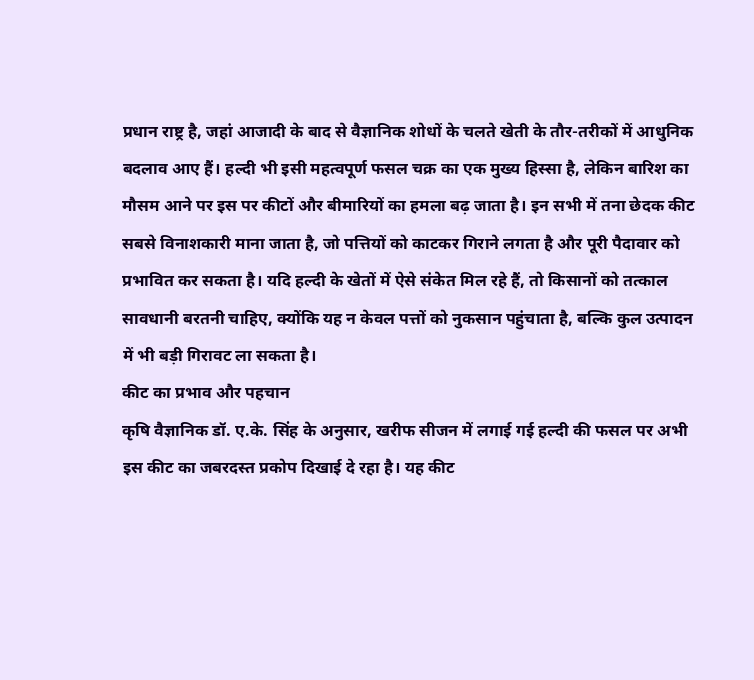प्रधान राष्ट्र है, जहां आजादी के बाद से वैज्ञानिक शोधों के चलते खेती के तौर-तरीकों में आधुनिक बदलाव आए हैं। हल्दी भी इसी महत्वपूर्ण फसल चक्र का एक मुख्य हिस्सा है, लेकिन बारिश का मौसम आने पर इस पर कीटों और बीमारियों का हमला बढ़ जाता है। इन सभी में तना छेदक कीट सबसे विनाशकारी माना जाता है, जो पत्तियों को काटकर गिराने लगता है और पूरी पैदावार को प्रभावित कर सकता है। यदि हल्दी के खेतों में ऐसे संकेत मिल रहे हैं, तो किसानों को तत्काल सावधानी बरतनी चाहिए, क्योंकि यह न केवल पत्तों को नुकसान पहुंचाता है, बल्कि कुल उत्पादन में भी बड़ी गिरावट ला सकता है।
कीट का प्रभाव और पहचान
कृषि वैज्ञानिक डॉ. ए.के. सिंह के अनुसार, खरीफ सीजन में लगाई गई हल्दी की फसल पर अभी इस कीट का जबरदस्त प्रकोप दिखाई दे रहा है। यह कीट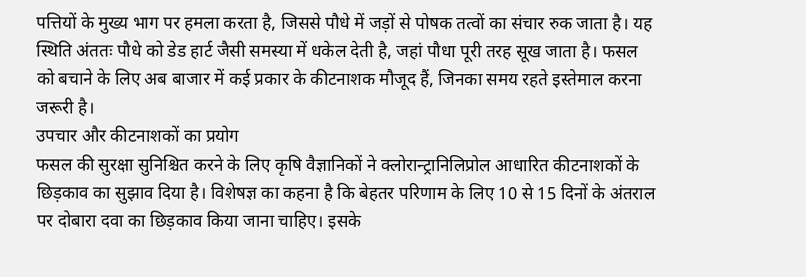पत्तियों के मुख्य भाग पर हमला करता है, जिससे पौधे में जड़ों से पोषक तत्वों का संचार रुक जाता है। यह स्थिति अंततः पौधे को डेड हार्ट जैसी समस्या में धकेल देती है, जहां पौधा पूरी तरह सूख जाता है। फसल को बचाने के लिए अब बाजार में कई प्रकार के कीटनाशक मौजूद हैं, जिनका समय रहते इस्तेमाल करना जरूरी है।
उपचार और कीटनाशकों का प्रयोग
फसल की सुरक्षा सुनिश्चित करने के लिए कृषि वैज्ञानिकों ने क्लोरान्ट्रानिलिप्रोल आधारित कीटनाशकों के छिड़काव का सुझाव दिया है। विशेषज्ञ का कहना है कि बेहतर परिणाम के लिए 10 से 15 दिनों के अंतराल पर दोबारा दवा का छिड़काव किया जाना चाहिए। इसके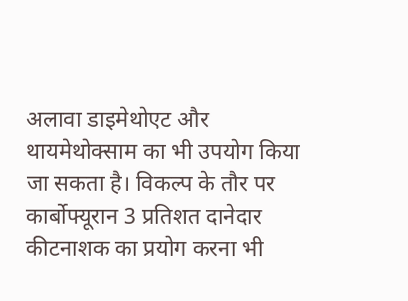अलावा डाइमेथोएट और थायमेथोक्साम का भी उपयोग किया जा सकता है। विकल्प के तौर पर कार्बोफ्यूरान 3 प्रतिशत दानेदार कीटनाशक का प्रयोग करना भी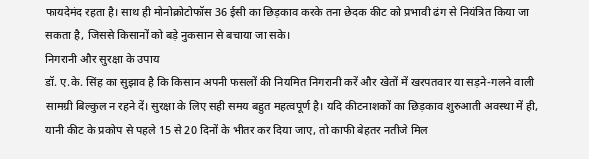फायदेमंद रहता है। साथ ही मोनोक्रोटोफॉस 36 ईसी का छिड़काव करके तना छेदक कीट को प्रभावी ढंग से नियंत्रित किया जा सकता है, जिससे किसानों को बड़े नुकसान से बचाया जा सके।
निगरानी और सुरक्षा के उपाय
डॉ. ए.के. सिंह का सुझाव है कि किसान अपनी फसलों की नियमित निगरानी करें और खेतों में खरपतवार या सड़ने-गलने वाली सामग्री बिल्कुल न रहने दें। सुरक्षा के लिए सही समय बहुत महत्वपूर्ण है। यदि कीटनाशकों का छिड़काव शुरुआती अवस्था में ही, यानी कीट के प्रकोप से पहले 15 से 20 दिनों के भीतर कर दिया जाए, तो काफी बेहतर नतीजे मिल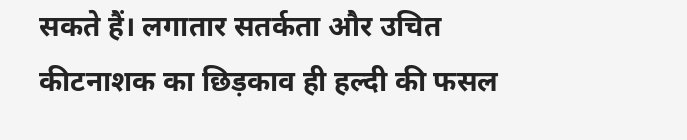सकते हैं। लगातार सतर्कता और उचित कीटनाशक का छिड़काव ही हल्दी की फसल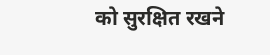को सुरक्षित रखने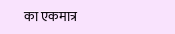का एकमात्र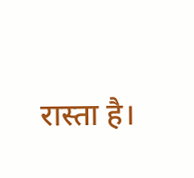रास्ता है।